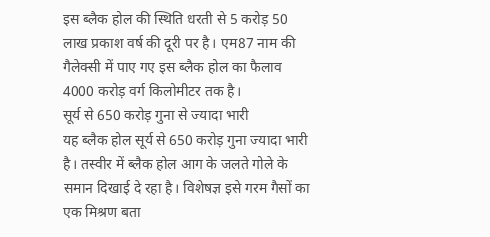इस ब्लैक होल की स्थिति धरती से 5 करोड़ 50 लाख प्रकाश वर्ष की दूरी पर है। एम87 नाम की गैलेक्सी में पाए गए इस ब्लैक होल का फैलाव 4000 करोड़ वर्ग किलोमीटर तक है।
सूर्य से 650 करोड़ गुना से ज्यादा भारी
यह ब्लैक होल सूर्य से 650 करोड़ गुना ज्यादा भारी है। तस्वीर में ब्लैक होल आग के जलते गोले के समान दिखाई दे रहा है। विशेषज्ञ इसे गरम गैसों का एक मिश्रण बता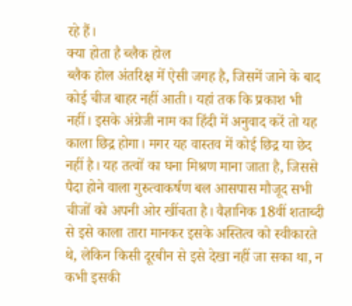रहे हैं।
क्या होता है ब्लैक होल
ब्लैक होल अंतरिक्ष में ऐसी जगह है, जिसमें जाने के बाद कोई चीज बाहर नहीं आती। यहां तक कि प्रकाश भी नहीं। इसके अंग्रेजी नाम का हिंदी में अनुवाद करें तो यह काला छिद्र होगा। मगर यह वास्तव में कोई छिद्र या छेद नहीं है। यह तत्वों का घना मिश्रण माना जाता है, जिससे पैदा होने वाला गुरुत्वाकर्षण बल आसपास मौजूद सभी चीजों को अपनी ओर खींचता है। वैज्ञानिक 18वीं शताब्दी से इसे काला तारा मानकर इसके अस्तित्व को स्वीकारते थे, लेकिन किसी दूरबीन से इसे देखा नहीं जा सका था, न कभी इसकी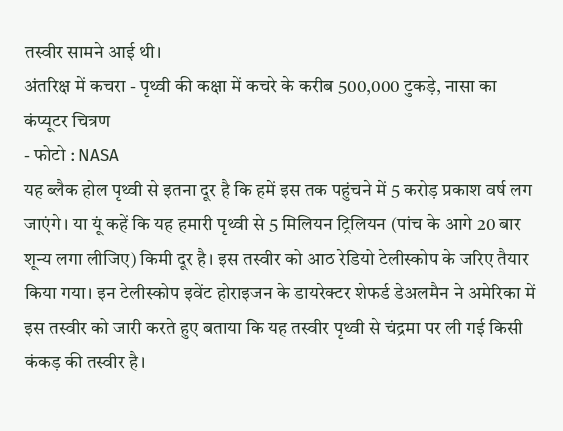तस्वीर सामने आई थी।
अंतरिक्ष में कचरा - पृथ्वी की कक्षा में कचरे के करीब 500,000 टुकड़े, नासा का कंप्यूटर चित्रण
- फोटो : NASA
यह ब्लैक होल पृथ्वी से इतना दूर है कि हमें इस तक पहुंचने में 5 करोड़ प्रकाश वर्ष लग जाएंगे। या यूं कहें कि यह हमारी पृथ्वी से 5 मिलियन ट्रिलियन (पांच के आगे 20 बार शून्य लगा लीजिए) किमी दूर है। इस तस्वीर को आठ रेडियो टेलीस्कोप के जरिए तैयार किया गया। इन टेलीस्कोप इवेंट होराइजन के डायरेक्टर शेफर्ड डेअलमैन ने अमेरिका में इस तस्वीर को जारी करते हुए बताया कि यह तस्वीर पृथ्वी से चंद्रमा पर ली गई किसी कंकड़ की तस्वीर है।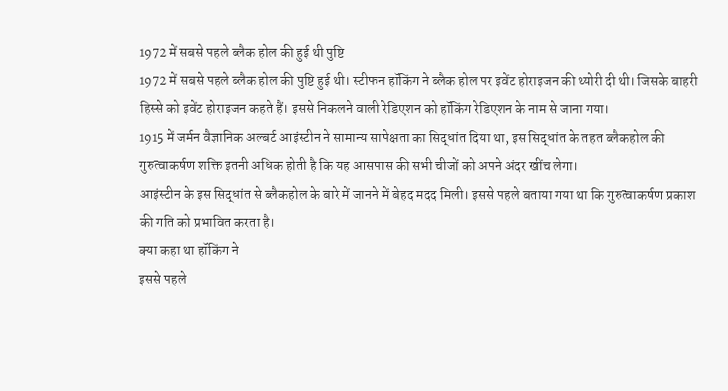1972 में सबसे पहले ब्लैक होल की हुई थी पुष्टि
1972 में सबसे पहले ब्लैक होल की पुष्टि हुई थी। स्टीफन हॉकिंग ने ब्लैक होल पर इवेंट होराइजन की थ्योरी दी थी। जिसके बाहरी हिस्से को इवेंट होराइजन कहते हैं। इससे निकलने वाली रेडिएशन को हॉकिंग रेडिएशन के नाम से जाना गया।
1915 में जर्मन वैज्ञानिक अल्बर्ट आइंस्टीन ने सामान्य सापेक्षता का सिद्धांत दिया था, इस सिद्धांत के तहत ब्लैकहोल की गुरुत्वाकर्षण शक्ति इतनी अधिक होती है कि यह आसपास की सभी चीजों को अपने अंदर खींच लेगा।
आइंस्टीन के इस सिद्धांत से ब्लैकहोल के बारे में जानने में बेहद मदद मिली। इससे पहले बताया गया था कि गुरुत्वाकर्षण प्रकाश की गति को प्रभावित करता है।
क्या कहा था हॉकिंग ने
इससे पहले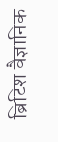ब्रिटिश वैज्ञानिक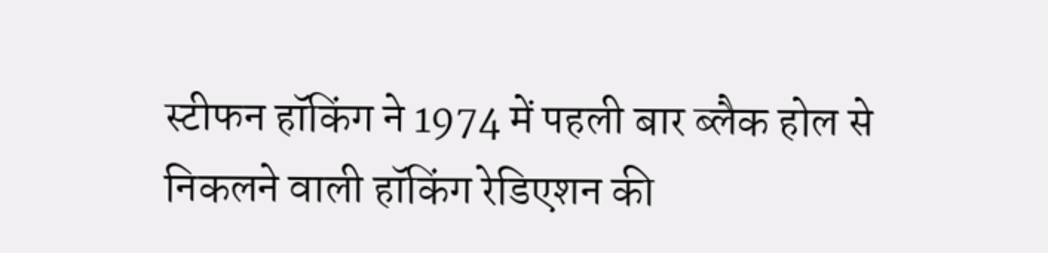स्टीफन हॉकिंग ने 1974 में पहली बार ब्लैक होल से निकलने वाली हॉकिंग रेडिएशन की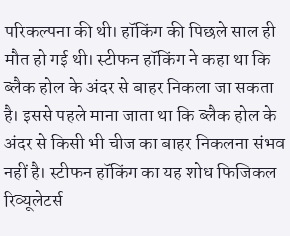परिकल्पना की थी। हॉकिंग की पिछले साल ही मौत हो गई थी। स्टीफन हॉकिंग ने कहा था कि ब्लैक होल के अंदर से बाहर निकला जा सकता है। इससे पहले माना जाता था कि ब्लैक होल के अंदर से किसी भी चीज का बाहर निकलना संभव नहीं है। स्टीफन हॉकिंग का यह शोध फिजिकल रिव्यूलेटर्स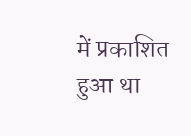में प्रकाशित हुआ था